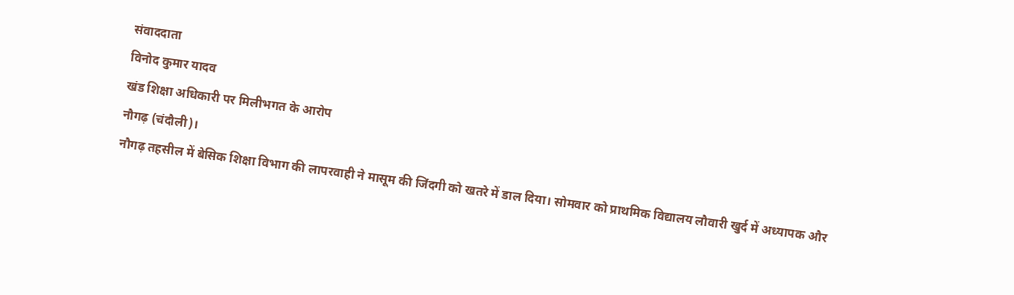संवाददाता
विनोद कुमार यादव
खंड शिक्षा अधिकारी पर मिलीभगत के आरोप
नौगढ़ (चंदौली)।
नौगढ़ तहसील में बेसिक शिक्षा विभाग की लापरवाही ने मासूम की जिंदगी को खतरे में डाल दिया। सोमवार को प्राथमिक विद्यालय लौवारी खुर्द में अध्यापक और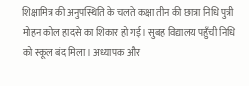शिक्षामित्र की अनुपस्थिति के चलते कक्षा तीन की छात्रा निधि पुत्री मोहन कोल हादसे का शिकार हो गई। सुबह विद्यालय पहुँची निधि को स्कूल बंद मिला। अध्यापक और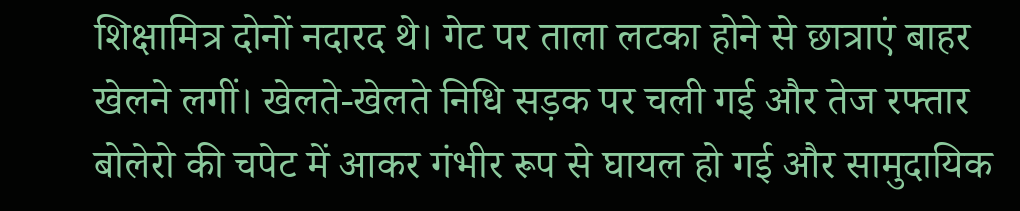शिक्षामित्र दोनों नदारद थे। गेट पर ताला लटका होने से छात्राएं बाहर खेलने लगीं। खेलते-खेलते निधि सड़क पर चली गई और तेज रफ्तार बोलेरो की चपेट में आकर गंभीर रूप से घायल हो गई और सामुदायिक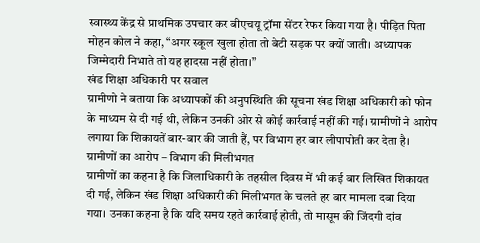स्वास्थ्य केंद्र से प्राथमिक उपचार कर बीएचयू ट्रॉमा सेंटर रेफर किया गया है। पीड़ित पिता मोहन कोल ने कहा, “अगर स्कूल खुला होता तो बेटी सड़क पर क्यों जाती। अध्यापक जिम्मेदारी निभाते तो यह हादसा नहीं होता।”
खंड शिक्षा अधिकारी पर सवाल
ग्रामीणो ने बताया कि अध्यापकों की अनुपस्थिति की सूचना खंड शिक्षा अधिकारी को फोन के माध्यम से दी गई थी, लेकिन उनकी ओर से कोई कार्रवाई नहीं की गई। ग्रामीणों ने आरोप लगाया कि शिकायतें बार-बार की जाती हैं, पर विभाग हर बार लीपापोती कर देता है।
ग्रामीणों का आरोप – विभाग की मिलीभगत
ग्रामीणों का कहना है कि जिलाधिकारी के तहसील दिवस में भी कई बार लिखित शिकायत दी गई, लेकिन खंड शिक्षा अधिकारी की मिलीभगत के चलते हर बार मामला दबा दिया गया। उनका कहना है कि यदि समय रहते कार्रवाई होती, तो मासूम की जिंदगी दांव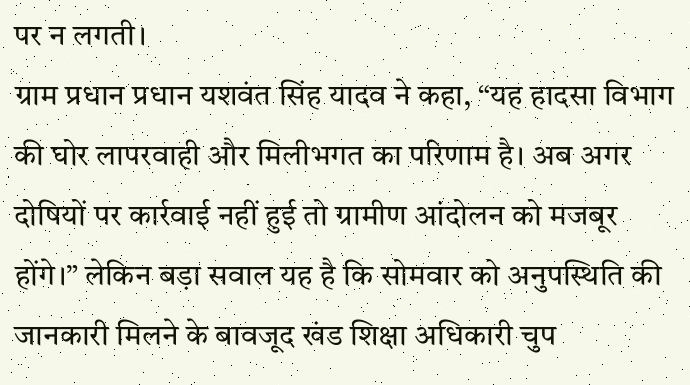पर न लगती।
ग्राम प्रधान प्रधान यशवंत सिंह यादव ने कहा, “यह हादसा विभाग की घोर लापरवाही और मिलीभगत का परिणाम है। अब अगर दोषियों पर कार्रवाई नहीं हुई तो ग्रामीण आंदोलन को मजबूर होंगे।” लेकिन बड़ा सवाल यह है कि सोमवार को अनुपस्थिति की जानकारी मिलने के बावजूद खंड शिक्षा अधिकारी चुप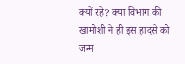क्यों रहे? क्या विभाग की खामोशी ने ही इस हादसे को जन्म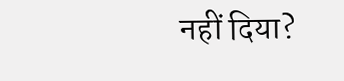नहीं दिया?